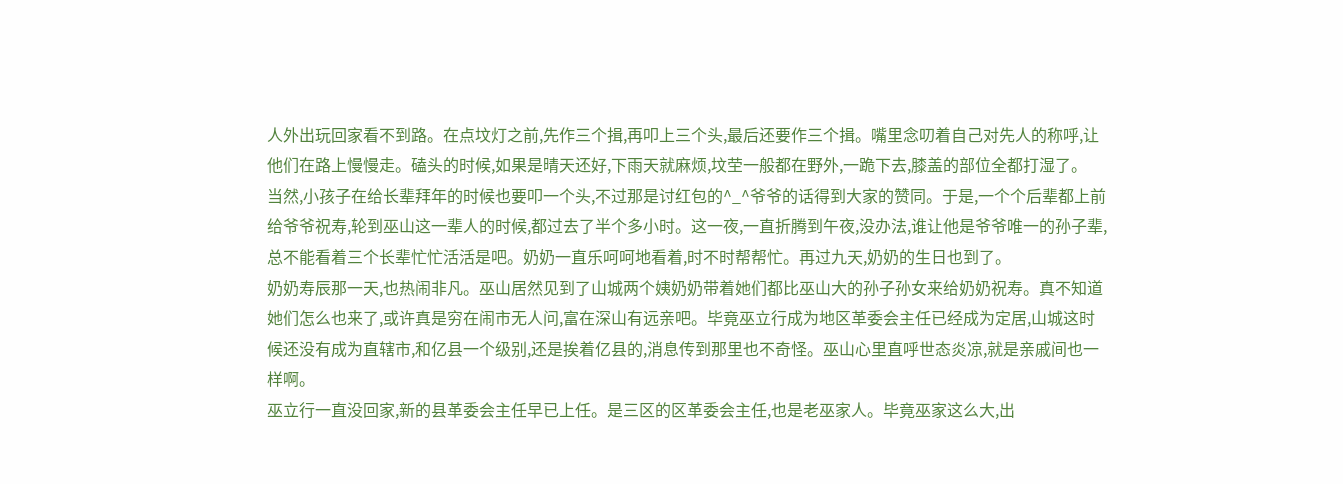人外出玩回家看不到路。在点坟灯之前,先作三个揖,再叩上三个头,最后还要作三个揖。嘴里念叨着自己对先人的称呼,让他们在路上慢慢走。磕头的时候,如果是晴天还好,下雨天就麻烦,坟茔一般都在野外,一跪下去,膝盖的部位全都打湿了。
当然,小孩子在给长辈拜年的时候也要叩一个头,不过那是讨红包的^_^爷爷的话得到大家的赞同。于是,一个个后辈都上前给爷爷祝寿,轮到巫山这一辈人的时候,都过去了半个多小时。这一夜,一直折腾到午夜,没办法,谁让他是爷爷唯一的孙子辈,总不能看着三个长辈忙忙活活是吧。奶奶一直乐呵呵地看着,时不时帮帮忙。再过九天,奶奶的生日也到了。
奶奶寿辰那一天,也热闹非凡。巫山居然见到了山城两个姨奶奶带着她们都比巫山大的孙子孙女来给奶奶祝寿。真不知道她们怎么也来了,或许真是穷在闹市无人问,富在深山有远亲吧。毕竟巫立行成为地区革委会主任已经成为定居,山城这时候还没有成为直辖市,和亿县一个级别,还是挨着亿县的,消息传到那里也不奇怪。巫山心里直呼世态炎凉,就是亲戚间也一样啊。
巫立行一直没回家,新的县革委会主任早已上任。是三区的区革委会主任,也是老巫家人。毕竟巫家这么大,出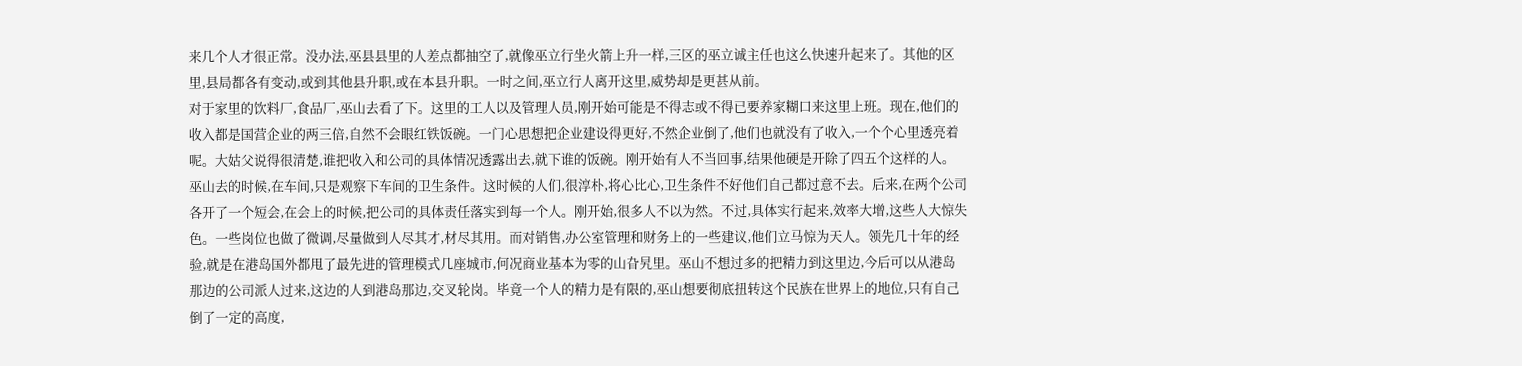来几个人才很正常。没办法,巫县县里的人差点都抽空了,就像巫立行坐火箭上升一样,三区的巫立诚主任也这么快速升起来了。其他的区里,县局都各有变动,或到其他县升职,或在本县升职。一时之间,巫立行人离开这里,威势却是更甚从前。
对于家里的饮料厂,食品厂,巫山去看了下。这里的工人以及管理人员,刚开始可能是不得志或不得已要养家糊口来这里上班。现在,他们的收入都是国营企业的两三倍,自然不会眼红铁饭碗。一门心思想把企业建设得更好,不然企业倒了,他们也就没有了收入,一个个心里透亮着呢。大姑父说得很清楚,谁把收入和公司的具体情况透露出去,就下谁的饭碗。刚开始有人不当回事,结果他硬是开除了四五个这样的人。巫山去的时候,在车间,只是观察下车间的卫生条件。这时候的人们,很淳朴,将心比心,卫生条件不好他们自己都过意不去。后来,在两个公司各开了一个短会,在会上的时候,把公司的具体责任落实到每一个人。刚开始,很多人不以为然。不过,具体实行起来,效率大增,这些人大惊失色。一些岗位也做了微调,尽量做到人尽其才,材尽其用。而对销售,办公室管理和财务上的一些建议,他们立马惊为天人。领先几十年的经验,就是在港岛国外都甩了最先进的管理模式几座城市,何况商业基本为零的山旮旯里。巫山不想过多的把精力到这里边,今后可以从港岛那边的公司派人过来,这边的人到港岛那边,交叉轮岗。毕竟一个人的精力是有限的,巫山想要彻底扭转这个民族在世界上的地位,只有自己倒了一定的高度,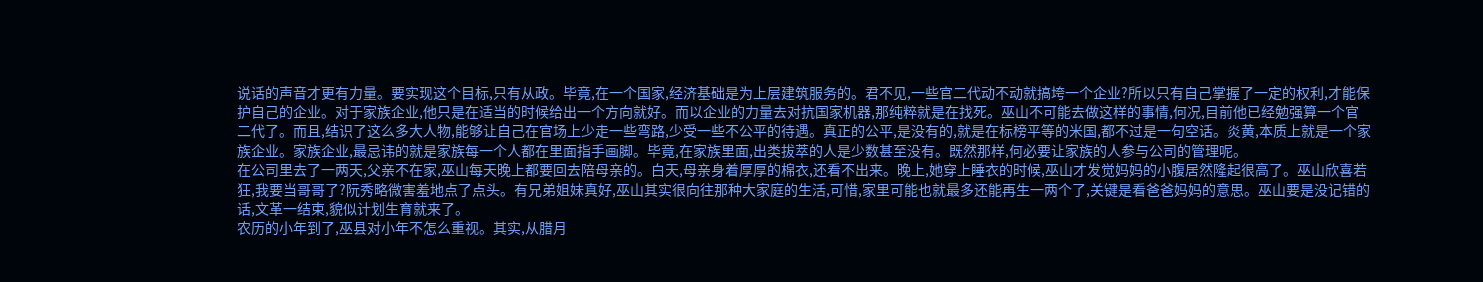说话的声音才更有力量。要实现这个目标,只有从政。毕竟,在一个国家,经济基础是为上层建筑服务的。君不见,一些官二代动不动就搞垮一个企业?所以只有自己掌握了一定的权利,才能保护自己的企业。对于家族企业,他只是在适当的时候给出一个方向就好。而以企业的力量去对抗国家机器,那纯粹就是在找死。巫山不可能去做这样的事情,何况,目前他已经勉强算一个官二代了。而且,结识了这么多大人物,能够让自己在官场上少走一些弯路,少受一些不公平的待遇。真正的公平,是没有的,就是在标榜平等的米国,都不过是一句空话。炎黄,本质上就是一个家族企业。家族企业,最忌讳的就是家族每一个人都在里面指手画脚。毕竟,在家族里面,出类拔萃的人是少数甚至没有。既然那样,何必要让家族的人参与公司的管理呢。
在公司里去了一两天,父亲不在家,巫山每天晚上都要回去陪母亲的。白天,母亲身着厚厚的棉衣,还看不出来。晚上,她穿上睡衣的时候,巫山才发觉妈妈的小腹居然隆起很高了。巫山欣喜若狂,我要当哥哥了?阮秀略微害羞地点了点头。有兄弟姐妹真好,巫山其实很向往那种大家庭的生活,可惜,家里可能也就最多还能再生一两个了,关键是看爸爸妈妈的意思。巫山要是没记错的话,文革一结束,貌似计划生育就来了。
农历的小年到了,巫县对小年不怎么重视。其实,从腊月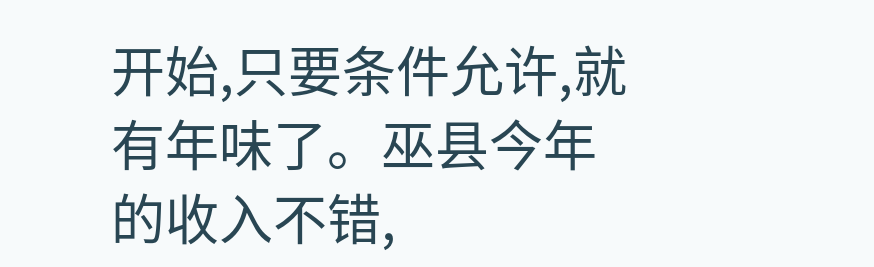开始,只要条件允许,就有年味了。巫县今年的收入不错,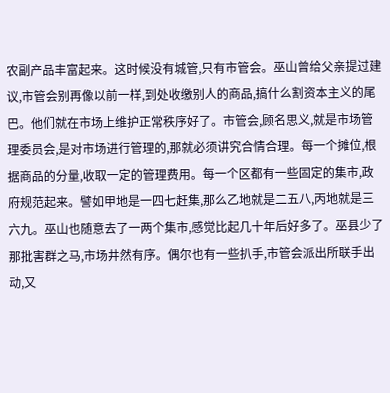农副产品丰富起来。这时候没有城管,只有市管会。巫山曾给父亲提过建议,市管会别再像以前一样,到处收缴别人的商品,搞什么割资本主义的尾巴。他们就在市场上维护正常秩序好了。市管会,顾名思义,就是市场管理委员会,是对市场进行管理的,那就必须讲究合情合理。每一个摊位,根据商品的分量,收取一定的管理费用。每一个区都有一些固定的集市,政府规范起来。譬如甲地是一四七赶集,那么乙地就是二五八,丙地就是三六九。巫山也随意去了一两个集市,感觉比起几十年后好多了。巫县少了那批害群之马,市场井然有序。偶尔也有一些扒手,市管会派出所联手出动,又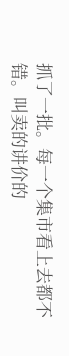抓了一批。每一个集市看上去都不错。叫卖的讲价的